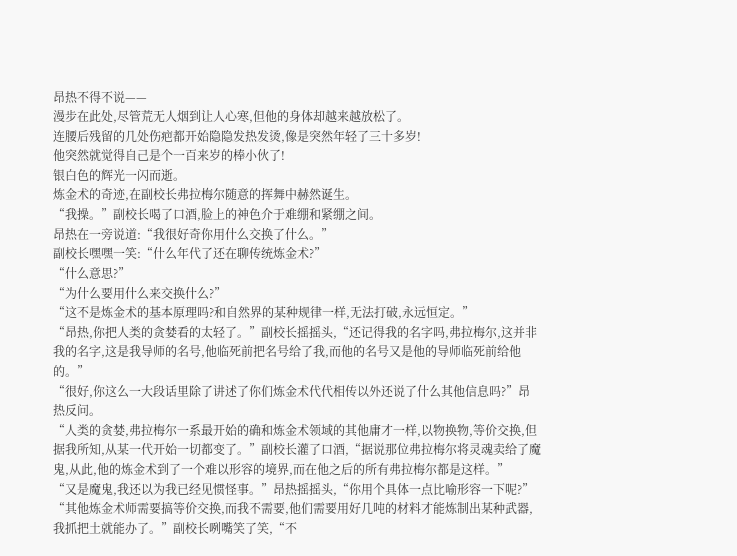昂热不得不说——
漫步在此处,尽管荒无人烟到让人心寒,但他的身体却越来越放松了。
连腰后残留的几处伤疤都开始隐隐发热发烫,像是突然年轻了三十多岁!
他突然就觉得自己是个一百来岁的棒小伙了!
银白色的辉光一闪而逝。
炼金术的奇迹,在副校长弗拉梅尔随意的挥舞中赫然诞生。
“我操。”副校长喝了口酒,脸上的神色介于难绷和紧绷之间。
昂热在一旁说道:“我很好奇你用什么交换了什么。”
副校长嘿嘿一笑:“什么年代了还在聊传统炼金术?”
“什么意思?”
“为什么要用什么来交换什么?”
“这不是炼金术的基本原理吗?和自然界的某种规律一样,无法打破,永远恒定。”
“昂热,你把人类的贪婪看的太轻了。”副校长摇摇头,“还记得我的名字吗,弗拉梅尔,这并非我的名字,这是我导师的名号,他临死前把名号给了我,而他的名号又是他的导师临死前给他的。”
“很好,你这么一大段话里除了讲述了你们炼金术代代相传以外还说了什么其他信息吗?”昂热反问。
“人类的贪婪,弗拉梅尔一系最开始的确和炼金术领域的其他庸才一样,以物换物,等价交换,但据我所知,从某一代开始一切都变了。”副校长灌了口酒,“据说那位弗拉梅尔将灵魂卖给了魔鬼,从此,他的炼金术到了一个难以形容的境界,而在他之后的所有弗拉梅尔都是这样。”
“又是魔鬼,我还以为我已经见惯怪事。”昂热摇摇头,“你用个具体一点比喻形容一下呢?”
“其他炼金术师需要搞等价交换,而我不需要,他们需要用好几吨的材料才能炼制出某种武器,我抓把土就能办了。”副校长咧嘴笑了笑,“不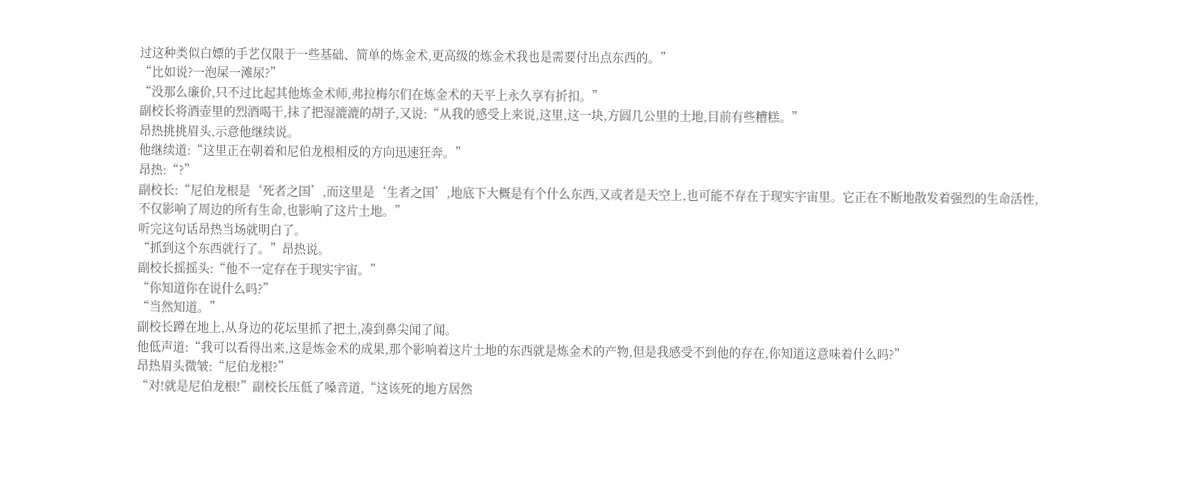过这种类似白嫖的手艺仅限于一些基础、简单的炼金术,更高级的炼金术我也是需要付出点东西的。”
“比如说?一泡屎一滩尿?”
“没那么廉价,只不过比起其他炼金术师,弗拉梅尔们在炼金术的天平上永久享有折扣。”
副校长将酒壶里的烈酒喝干,抹了把湿漉漉的胡子,又说:“从我的感受上来说,这里,这一块,方圆几公里的土地,目前有些糟糕。”
昂热挑挑眉头,示意他继续说。
他继续道:“这里正在朝着和尼伯龙根相反的方向迅速狂奔。”
昂热:“?”
副校长:“尼伯龙根是‘死者之国’,而这里是‘生者之国’,地底下大概是有个什么东西,又或者是天空上,也可能不存在于现实宇宙里。它正在不断地散发着强烈的生命活性,不仅影响了周边的所有生命,也影响了这片土地。”
听完这句话昂热当场就明白了。
“抓到这个东西就行了。”昂热说。
副校长摇摇头:“他不一定存在于现实宇宙。”
“你知道你在说什么吗?”
“当然知道。”
副校长蹲在地上,从身边的花坛里抓了把土,凑到鼻尖闻了闻。
他低声道:“我可以看得出来,这是炼金术的成果,那个影响着这片土地的东西就是炼金术的产物,但是我感受不到他的存在,你知道这意味着什么吗?”
昂热眉头微皱:“尼伯龙根?”
“对!就是尼伯龙根!”副校长压低了嗓音道,“这该死的地方居然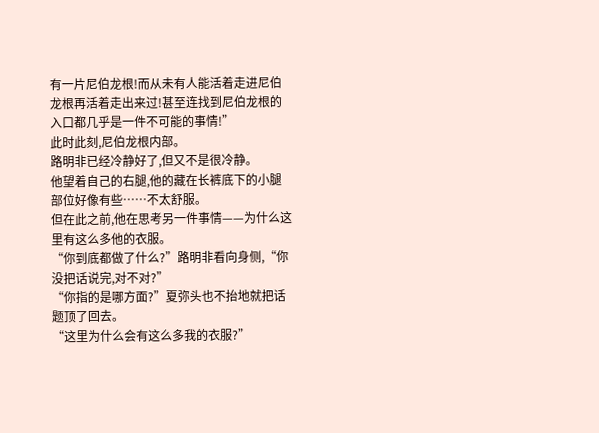有一片尼伯龙根!而从未有人能活着走进尼伯龙根再活着走出来过!甚至连找到尼伯龙根的入口都几乎是一件不可能的事情!”
此时此刻,尼伯龙根内部。
路明非已经冷静好了,但又不是很冷静。
他望着自己的右腿,他的藏在长裤底下的小腿部位好像有些……不太舒服。
但在此之前,他在思考另一件事情——为什么这里有这么多他的衣服。
“你到底都做了什么?”路明非看向身侧,“你没把话说完,对不对?”
“你指的是哪方面?”夏弥头也不抬地就把话题顶了回去。
“这里为什么会有这么多我的衣服?”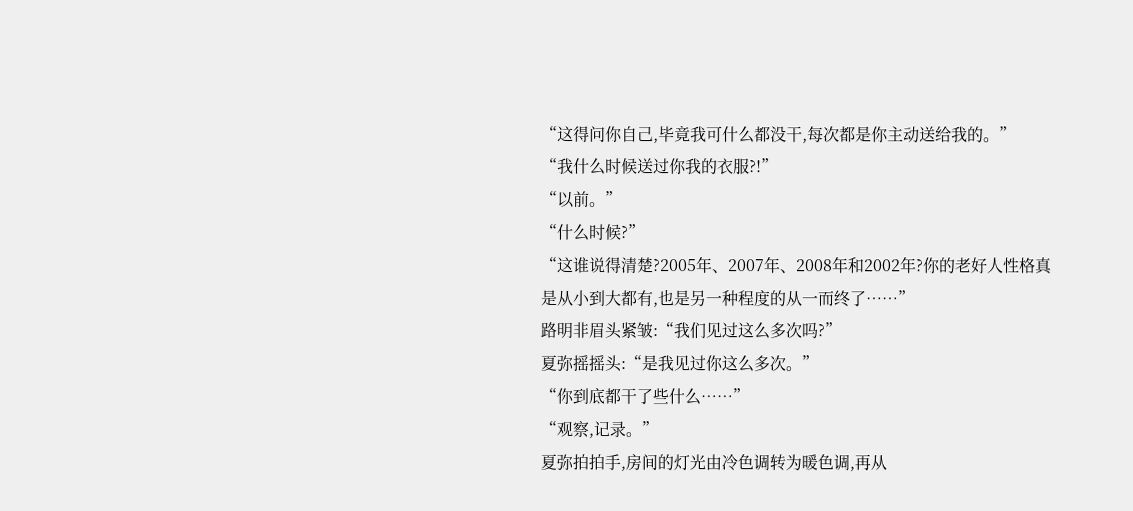“这得问你自己,毕竟我可什么都没干,每次都是你主动送给我的。”
“我什么时候送过你我的衣服?!”
“以前。”
“什么时候?”
“这谁说得清楚?2005年、2007年、2008年和2002年?你的老好人性格真是从小到大都有,也是另一种程度的从一而终了……”
路明非眉头紧皱:“我们见过这么多次吗?”
夏弥摇摇头:“是我见过你这么多次。”
“你到底都干了些什么……”
“观察,记录。”
夏弥拍拍手,房间的灯光由冷色调转为暖色调,再从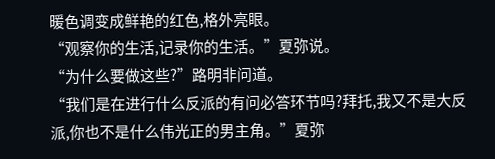暖色调变成鲜艳的红色,格外亮眼。
“观察你的生活,记录你的生活。”夏弥说。
“为什么要做这些?”路明非问道。
“我们是在进行什么反派的有问必答环节吗?拜托,我又不是大反派,你也不是什么伟光正的男主角。”夏弥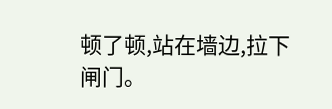顿了顿,站在墙边,拉下闸门。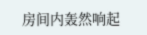房间内轰然响起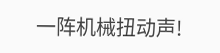一阵机械扭动声!